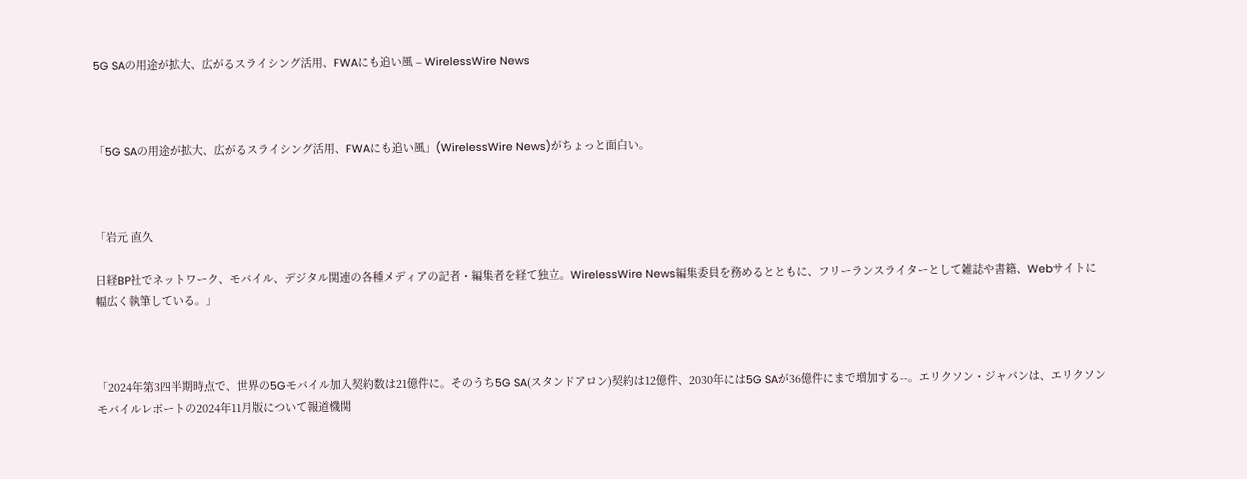5G SAの用途が拡大、広がるスライシング活用、FWAにも追い風 – WirelessWire News



「5G SAの用途が拡大、広がるスライシング活用、FWAにも追い風」(WirelessWire News)がちょっと面白い。



「岩元 直久

日経BP社でネットワーク、モバイル、デジタル関連の各種メディアの記者・編集者を経て独立。WirelessWire News編集委員を務めるとともに、フリーランスライターとして雑誌や書籍、Webサイトに幅広く執筆している。」



「2024年第3四半期時点で、世界の5Gモバイル加入契約数は21億件に。そのうち5G SA(スタンドアロン)契約は12億件、2030年には5G SAが36億件にまで増加する--。エリクソン・ジャパンは、エリクソンモバイルレポートの2024年11月版について報道機関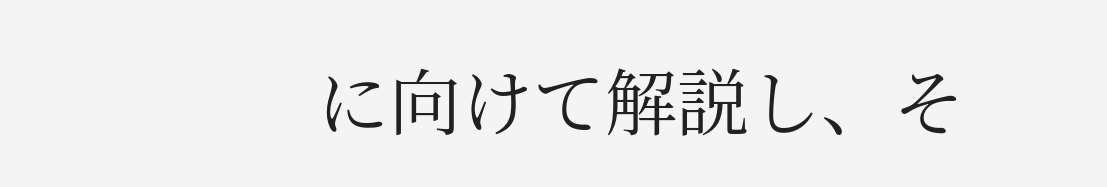に向けて解説し、そ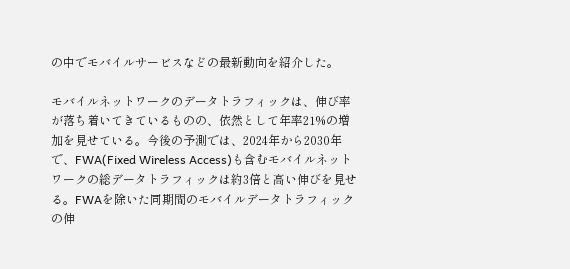の中でモバイルサービスなどの最新動向を紹介した。

モバイルネットワークのデータトラフィックは、伸び率が落ち着いてきているものの、依然として年率21%の増加を見せている。今後の予測では、2024年から2030年で、FWA(Fixed Wireless Access)も含むモバイルネットワークの総データトラフィックは約3倍と高い伸びを見せる。FWAを除いた同期間のモバイルデータトラフィックの伸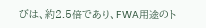びは、約2.5倍であり、FWA用途のト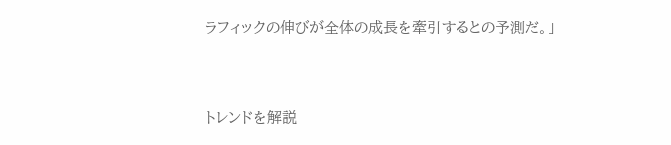ラフィックの伸びが全体の成長を牽引するとの予測だ。」



トレンドを解説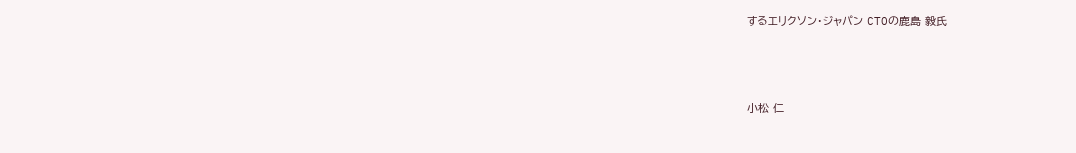するエリクソン・ジャパン CTOの鹿島 毅氏



小松 仁